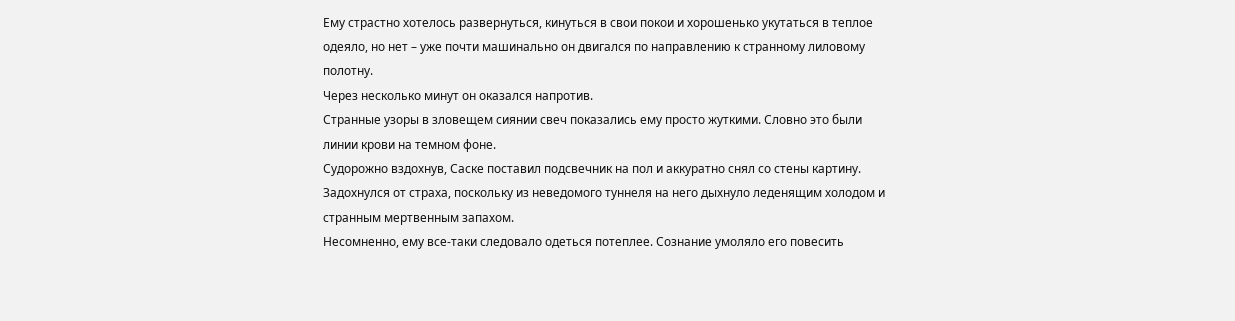Ему страстно хотелось развернуться, кинуться в свои покои и хорошенько укутаться в теплое одеяло, но нет – уже почти машинально он двигался по направлению к странному лиловому полотну.
Через несколько минут он оказался напротив.
Странные узоры в зловещем сиянии свеч показались ему просто жуткими. Словно это были линии крови на темном фоне.
Судорожно вздохнув, Саске поставил подсвечник на пол и аккуратно снял со стены картину. Задохнулся от страха, поскольку из неведомого туннеля на него дыхнуло леденящим холодом и странным мертвенным запахом.
Несомненно, ему все-таки следовало одеться потеплее. Сознание умоляло его повесить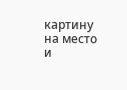картину на место и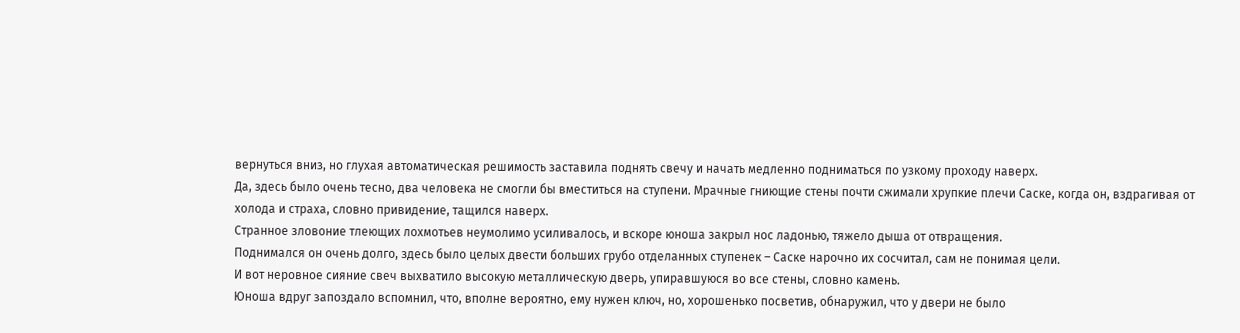вернуться вниз, но глухая автоматическая решимость заставила поднять свечу и начать медленно подниматься по узкому проходу наверх.
Да, здесь было очень тесно, два человека не смогли бы вместиться на ступени. Мрачные гниющие стены почти сжимали хрупкие плечи Саске, когда он, вздрагивая от холода и страха, словно привидение, тащился наверх.
Странное зловоние тлеющих лохмотьев неумолимо усиливалось, и вскоре юноша закрыл нос ладонью, тяжело дыша от отвращения.
Поднимался он очень долго, здесь было целых двести больших грубо отделанных ступенек – Саске нарочно их сосчитал, сам не понимая цели.
И вот неровное сияние свеч выхватило высокую металлическую дверь, упиравшуюся во все стены, словно камень.
Юноша вдруг запоздало вспомнил, что, вполне вероятно, ему нужен ключ, но, хорошенько посветив, обнаружил, что у двери не было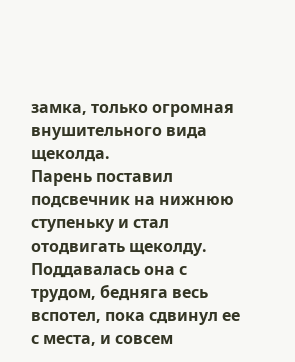замка, только огромная внушительного вида щеколда.
Парень поставил подсвечник на нижнюю ступеньку и стал отодвигать щеколду. Поддавалась она с трудом, бедняга весь вспотел, пока сдвинул ее с места, и совсем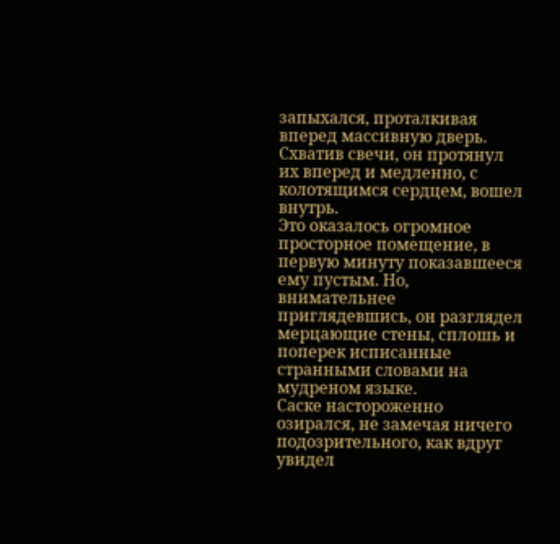запыхался, проталкивая вперед массивную дверь.
Схватив свечи, он протянул их вперед и медленно, с колотящимся сердцем, вошел внутрь.
Это оказалось огромное просторное помещение, в первую минуту показавшееся ему пустым. Но, внимательнее приглядевшись, он разглядел мерцающие стены, сплошь и поперек исписанные странными словами на мудреном языке.
Саске настороженно озирался, не замечая ничего подозрительного, как вдруг увидел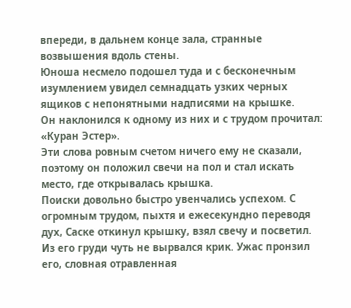впереди, в дальнем конце зала, странные возвышения вдоль стены.
Юноша несмело подошел туда и с бесконечным изумлением увидел семнадцать узких черных ящиков с непонятными надписями на крышке.
Он наклонился к одному из них и с трудом прочитал: «Куран Эстер».
Эти слова ровным счетом ничего ему не сказали, поэтому он положил свечи на пол и стал искать место, где открывалась крышка.
Поиски довольно быстро увенчались успехом. С огромным трудом, пыхтя и ежесекундно переводя дух, Саске откинул крышку, взял свечу и посветил.
Из его груди чуть не вырвался крик. Ужас пронзил его, словная отравленная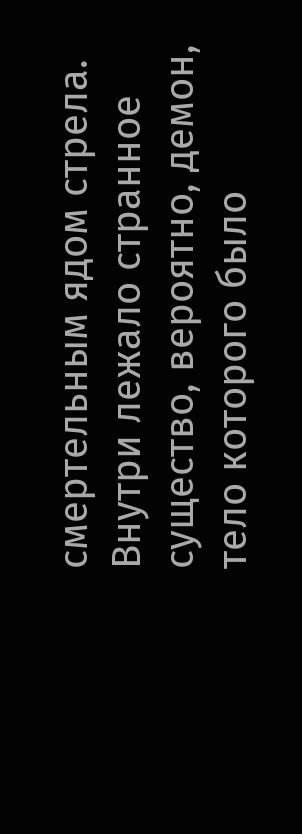смертельным ядом стрела.
Внутри лежало странное существо, вероятно, демон, тело которого было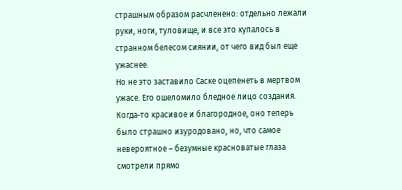страшным образом расчленено: отдельно лежали руки, ноги, туловище, и все это купалось в странном белесом сиянии, от чего вид был еще ужаснее.
Но не это заставило Саске оцепенеть в мертвом ужасе. Его ошеломило бледное лицо создания.
Когда-то красивое и благородное, оно теперь было страшно изуродовано, но, что самое невероятное – безумные красноватые глаза смотрели прямо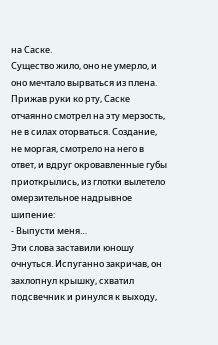на Саске.
Существо жило, оно не умерло, и оно мечтало вырваться из плена.
Прижав руки ко рту, Саске отчаянно смотрел на эту мерзость, не в силах оторваться. Создание, не моргая, смотрело на него в ответ, и вдруг окровавленные губы приоткрылись, из глотки вылетело омерзительное надрывное шипение:
- Выпусти меня…
Эти слова заставили юношу очнуться. Испуганно закричав, он захлопнул крышку, схватил подсвечник и ринулся к выходу,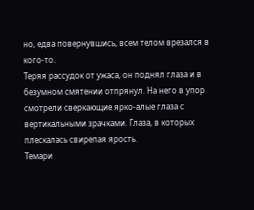но, едва повернувшись, всем телом врезался в кого-то.
Теряя рассудок от ужаса, он поднял глаза и в безумном смятении отпрянул. На него в упор смотрели сверкающие ярко-алые глаза с вертикальными зрачками. Глаза, в которых плескалась свирепая ярость.
Темари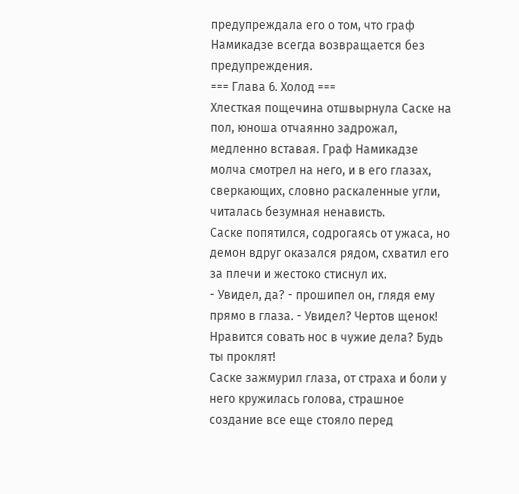предупреждала его о том, что граф Намикадзе всегда возвращается без предупреждения.
=== Глава 6. Холод ===
Хлесткая пощечина отшвырнула Саске на пол, юноша отчаянно задрожал, медленно вставая. Граф Намикадзе молча смотрел на него, и в его глазах, сверкающих, словно раскаленные угли, читалась безумная ненависть.
Саске попятился, содрогаясь от ужаса, но демон вдруг оказался рядом, схватил его за плечи и жестоко стиснул их.
- Увидел, да? - прошипел он, глядя ему прямо в глаза. - Увидел? Чертов щенок! Нравится совать нос в чужие дела? Будь ты проклят!
Саске зажмурил глаза, от страха и боли у него кружилась голова, страшное создание все еще стояло перед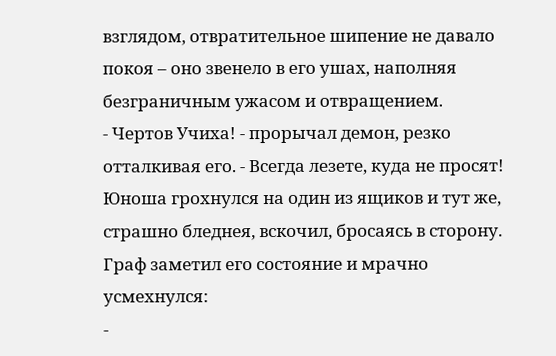взглядом, отвратительное шипение не давало покоя – оно звенело в его ушах, наполняя безграничным ужасом и отвращением.
- Чертов Учиха! - прорычал демон, резко отталкивая его. - Всегда лезете, куда не просят!
Юноша грохнулся на один из ящиков и тут же, страшно бледнея, вскочил, бросаясь в сторону. Граф заметил его состояние и мрачно усмехнулся:
-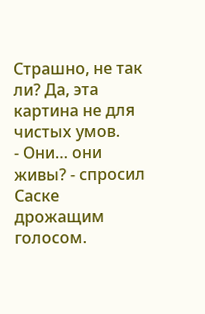Страшно, не так ли? Да, эта картина не для чистых умов.
- Они… они живы? - спросил Саске дрожащим голосом.